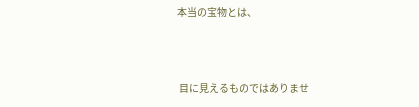本当の宝物とは、



 目に見えるものではありませ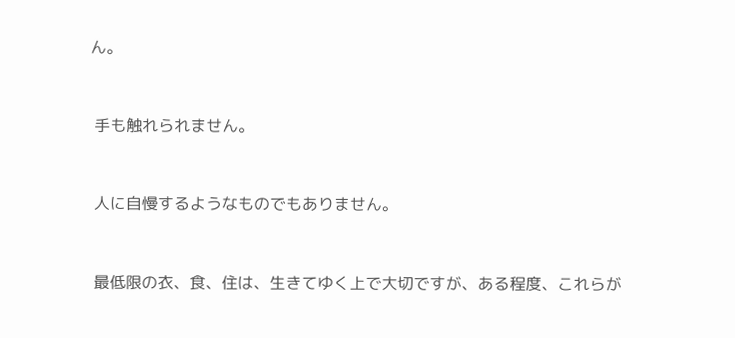ん。



 手も触れられません。



 人に自慢するようなものでもありません。



 最低限の衣、食、住は、生きてゆく上で大切ですが、ある程度、これらが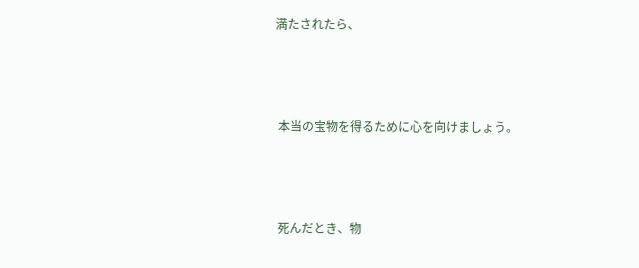満たされたら、



 本当の宝物を得るために心を向けましょう。



 死んだとき、物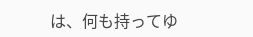は、何も持ってゆ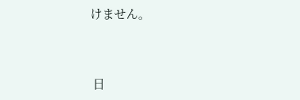けません。



 日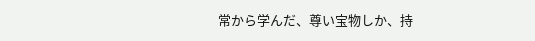常から学んだ、尊い宝物しか、持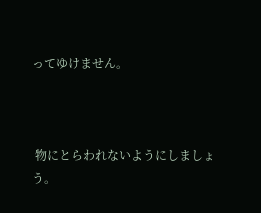ってゆけません。



 物にとらわれないようにしましょう。